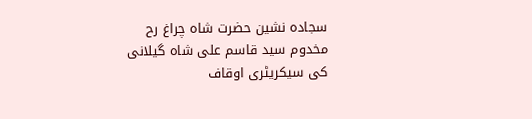سجادہ نشین حضرت شاہ چراغ رح مخدوم سید قاسم علی شاہ گیلانی کی سیکریٹری اوقاف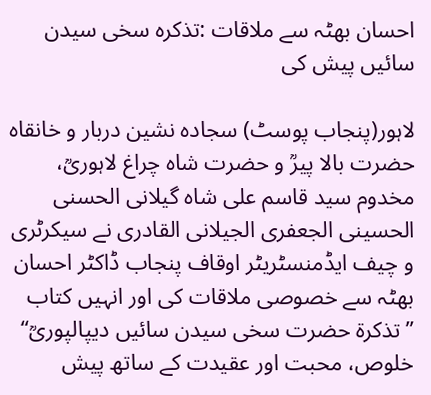احسان بھٹہ سے ملاقات :تذکرہ سخی سیدن سائیں پیش کی

لاہور(پنجاب پوسٹ) سجادہ نشین دربار و خانقاہ حضرت بالا پیرؒ و حضرت شاہ چراغ لاہوریؒ، مخدوم سید قاسم علی شاہ گیلانی الحسنی الحسینی الجعفری الجیلانی القادری نے سیکرٹری و چیف ایڈمنسٹریٹر اوقاف پنجاب ڈاکٹر احسان بھٹہ سے خصوصی ملاقات کی اور انہیں کتاب ’’تذکرۃ حضرت سخی سیدن سائیں دیپالپوریؒ‘‘ خلوص، محبت اور عقیدت کے ساتھ پیش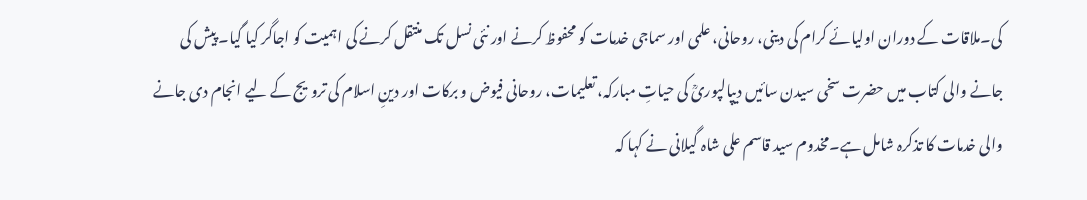کی۔ملاقات کے دوران اولیائے کرام کی دینی، روحانی، علمی اور سماجی خدمات کو محفوظ کرنے اور نئی نسل تک منتقل کرنے کی اہمیت کو اجاگر کیا گیا۔ پیش کی جانے والی کتاب میں حضرت سخی سیدن سائیں دیپالپوریؒ کی حیاتِ مبارکہ، تعلیمات، روحانی فیوض و برکات اور دینِ اسلام کی ترویج کے لیے انجام دی جانے والی خدمات کا تذکرہ شامل ہے۔مخدوم سید قاسم علی شاہ گیلانی نے کہا کہ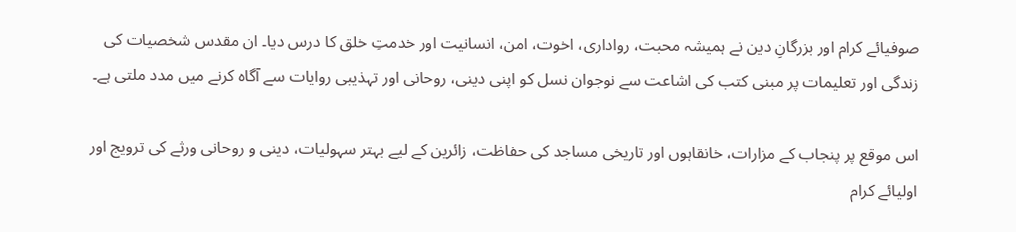صوفیائے کرام اور بزرگانِ دین نے ہمیشہ محبت، رواداری، اخوت، امن، انسانیت اور خدمتِ خلق کا درس دیا۔ ان مقدس شخصیات کی زندگی اور تعلیمات پر مبنی کتب کی اشاعت سے نوجوان نسل کو اپنی دینی، روحانی اور تہذیبی روایات سے آگاہ کرنے میں مدد ملتی ہے۔

اس موقع پر پنجاب کے مزارات، خانقاہوں اور تاریخی مساجد کی حفاظت، زائرین کے لیے بہتر سہولیات، دینی و روحانی ورثے کی ترویج اور اولیائے کرام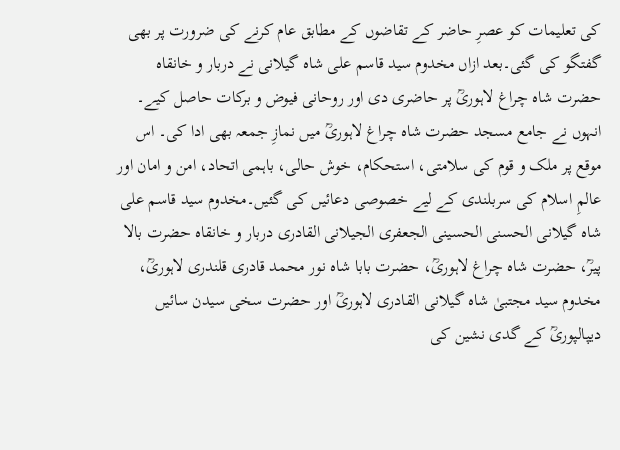کی تعلیمات کو عصرِ حاضر کے تقاضوں کے مطابق عام کرنے کی ضرورت پر بھی گفتگو کی گئی۔بعد ازاں مخدوم سید قاسم علی شاہ گیلانی نے دربار و خانقاہ حضرت شاہ چراغ لاہوریؒ پر حاضری دی اور روحانی فیوض و برکات حاصل کیے۔ انہوں نے جامع مسجد حضرت شاہ چراغ لاہوریؒ میں نمازِ جمعہ بھی ادا کی۔ اس موقع پر ملک و قوم کی سلامتی، استحکام، خوش حالی، باہمی اتحاد، امن و امان اور عالمِ اسلام کی سربلندی کے لیے خصوصی دعائیں کی گئیں۔مخدوم سید قاسم علی شاہ گیلانی الحسنی الحسینی الجعفری الجیلانی القادری دربار و خانقاہ حضرت بالا پیرؒ، حضرت شاہ چراغ لاہوریؒ، حضرت بابا شاہ نور محمد قادری قلندری لاہوریؒ، مخدوم سید مجتبیٰ شاہ گیلانی القادری لاہوریؒ اور حضرت سخی سیدن سائیں دیپالپوریؒ کے گدی نشین کی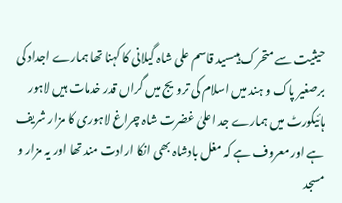حیثیت سے متحرک ہیںسید قاسم علی شاہ گیلانی کا کہنا تھا ہمارے اجداد کی برصغیر پاک و ہند میں اسلام کی ترویج میں گراں قدر خدمات ہیں لاہور ہائیکورٹ میں ہمارے جد اعلیٰ غضرت شاہ چراغ لاہوری کا مزار شریف ہے اور معروف ہے کہ مغل بادشاہ بھی انکا ارادت مند تھا اور یہ مزار و مسجد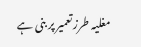مغلیہ طرز تعمیر پر بنی ہے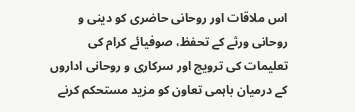اس ملاقات اور روحانی حاضری کو دینی و روحانی ورثے کے تحفظ، صوفیائے کرام کی تعلیمات کی ترویج اور سرکاری و روحانی اداروں کے درمیان باہمی تعاون کو مزید مستحکم کرنے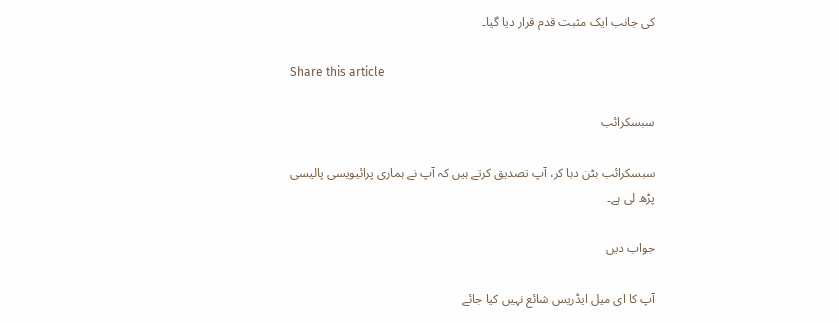کی جانب ایک مثبت قدم قرار دیا گیا۔

Share this article

سبسکرائب

سبسکرائب بٹن دبا کر، آپ تصدیق کرتے ہیں کہ آپ نے ہماری پرائیویسی پالیسی پڑھ لی ہے۔

جواب دیں

آپ کا ای میل ایڈریس شائع نہیں کیا جائے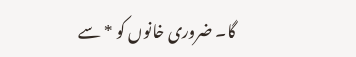گا۔ ضروری خانوں کو * سے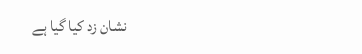نشان زد کیا گیا ہے